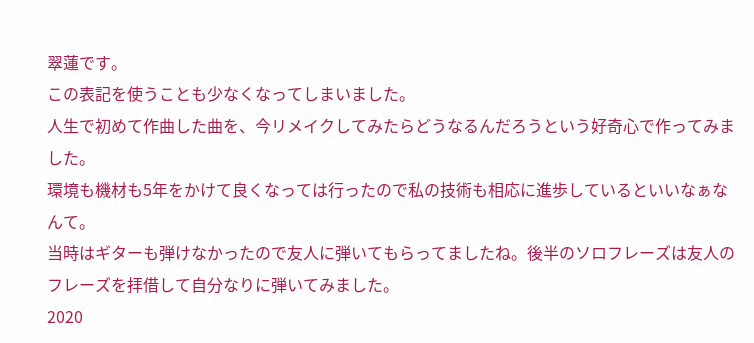翠蓮です。
この表記を使うことも少なくなってしまいました。
人生で初めて作曲した曲を、今リメイクしてみたらどうなるんだろうという好奇心で作ってみました。
環境も機材も5年をかけて良くなっては行ったので私の技術も相応に進歩しているといいなぁなんて。
当時はギターも弾けなかったので友人に弾いてもらってましたね。後半のソロフレーズは友人のフレーズを拝借して自分なりに弾いてみました。
2020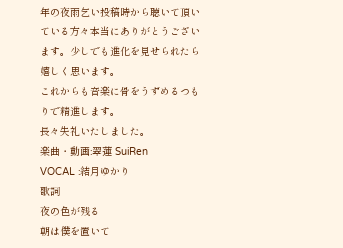年の夜雨乞い投稿時から聴いて頂いている方々本当にありがとうございます。少しでも進化を見せられたら嬉しく思います。
これからも音楽に骨をうずめるつもりで精進します。
長々失礼いたしました。
楽曲・動画:翠蓮 SuiRen
VOCAL :結月ゆかり
歌詞
夜の色が残る
朝は僕を置いて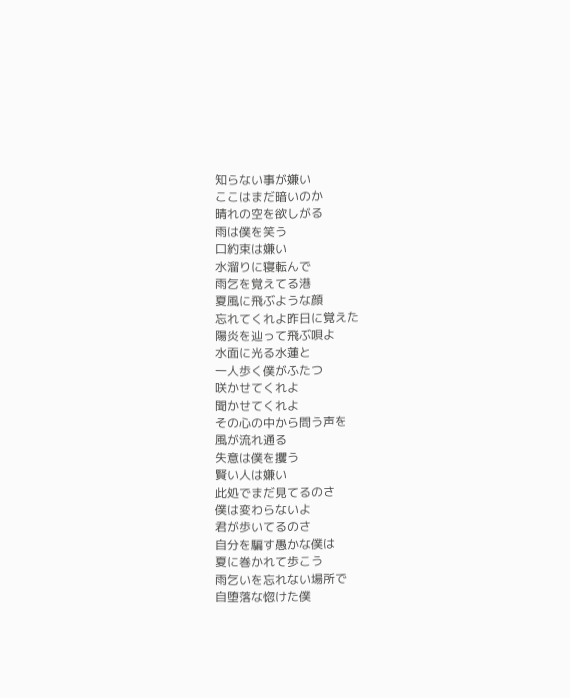知らない事が嫌い
ここはまだ暗いのか
晴れの空を欲しがる
雨は僕を笑う
口約束は嫌い
水溜りに寝転んで
雨乞を覚えてる港
夏風に飛ぶような顔
忘れてくれよ昨日に覚えた
陽炎を辿って飛ぶ唄よ
水面に光る水蓮と
一人歩く僕がふたつ
咲かせてくれよ
聞かせてくれよ
その心の中から問う声を
風が流れ通る
失意は僕を攫う
賢い人は嫌い
此処でまだ見てるのさ
僕は変わらないよ
君が歩いてるのさ
自分を騙す愚かな僕は
夏に巻かれて歩こう
雨乞いを忘れない場所で
自堕落な惚けた僕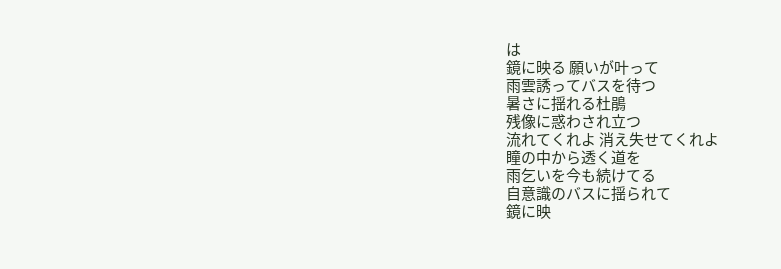は
鏡に映る 願いが叶って
雨雲誘ってバスを待つ
暑さに揺れる杜鵑
残像に惑わされ立つ
流れてくれよ 消え失せてくれよ
瞳の中から透く道を
雨乞いを今も続けてる
自意識のバスに揺られて
鏡に映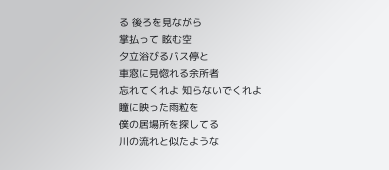る 後ろを見ながら
掌払って 眩む空
夕立浴びるバス停と
車窓に見惚れる余所者
忘れてくれよ 知らないでくれよ
瞳に映った雨粒を
僕の居場所を探してる
川の流れと似たような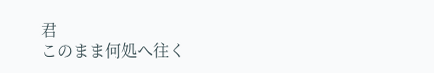君
このまま何処へ往く